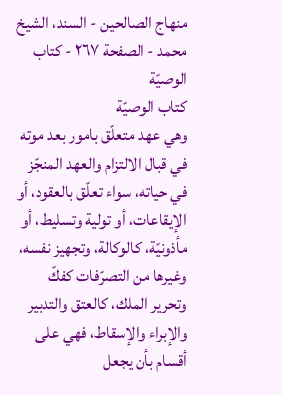منهاج الصالحين - السند، الشيخ محمد - الصفحة ٢٦٧ - كتاب الوصيّة
كتاب الوصيّة
وهي عهد متعلّق بامور بعد موته في قبال الالتزام والعهد المنجّز في حياته، سواء تعلّق بالعقود، أو الإيقاعات، أو تولية وتسليط، أو مأذونيّة، كالوكالة، وتجهيز نفسه، وغيرها من التصرّفات كفكّ وتحرير الملك، كالعتق والتدبير والإبراء والإسقاط، فهي على أقسام بأن يجعل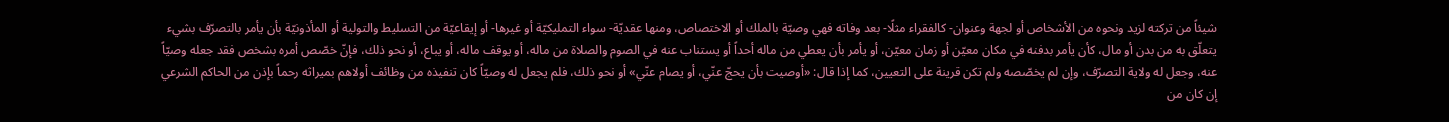شيئاً من تركته لزيد ونحوه من الأشخاص أو لجهة وعنوان- كالفقراء مثلًا- بعد وفاته فهي وصيّة بالملك أو الاختصاص، ومنها عقديّة- سواء التمليكيّة أو غيرها- أو إيقاعيّة من التسليط والتولية أو المأذونيّة بأن يأمر بالتصرّف بشيء يتعلّق به من بدن أو مال، كأن يأمر بدفنه في مكان معيّن أو زمان معيّن، أو يأمر بأن يعطي من ماله أحداً أو يستناب عنه في الصوم والصلاة من ماله، أو يوقف ماله، أو يباع، أو نحو ذلك، فإنّ خصّص أمره بشخص فقد جعله وصيّاً عنه، وجعل له ولاية التصرّف، وإن لم يخصّصه ولم تكن قرينة على التعيين، كما إذا قال: «أوصيت بأن يحجّ عنّي، أو يصام عنّي» أو نحو ذلك، فلم يجعل له وصيّاً كان تنفيذه من وظائف أولاهم بميراثه رحماً بإذن من الحاكم الشرعي إن كان من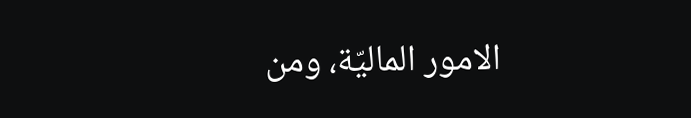الامور الماليّة، ومن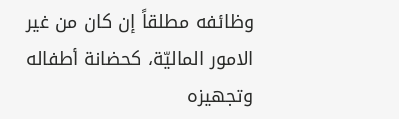وظائفه مطلقاً إن كان من غير الامور الماليّة، كحضانة أطفاله وتجهيزه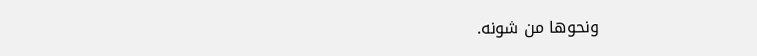ونحوها من شونه.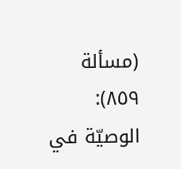(مسألة ٨٥٩): الوصيّة في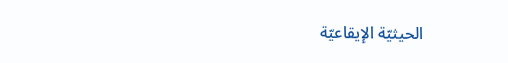الحيثيّة الإيقاعيّة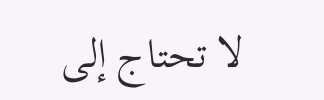لا تحتاج إلى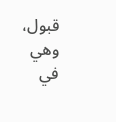قبول، وهي في